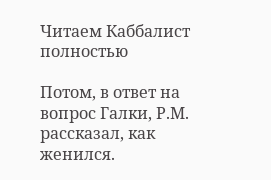Читаем Каббалист полностью

Потом, в ответ на вопрос Галки, Р.М. рассказал, как женился.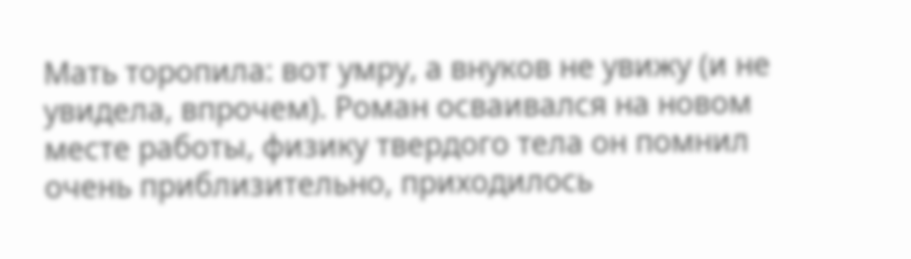Мать торопила: вот умру, а внуков не увижу (и не увидела, впрочем). Роман осваивался на новом месте работы, физику твердого тела он помнил очень приблизительно, приходилось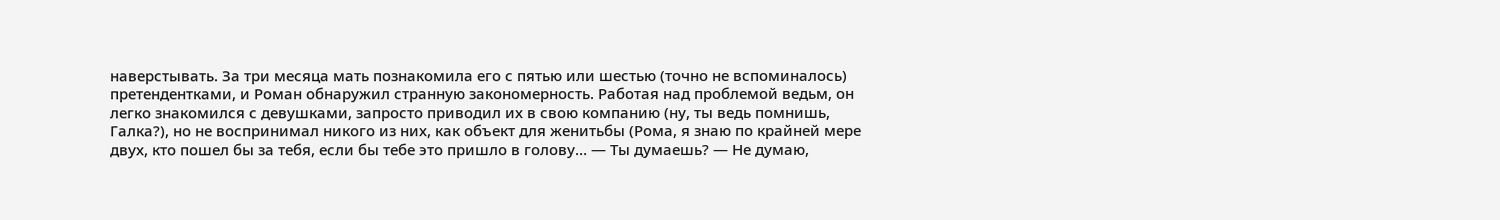наверстывать. За три месяца мать познакомила его с пятью или шестью (точно не вспоминалось) претендентками, и Роман обнаружил странную закономерность. Работая над проблемой ведьм, он легко знакомился с девушками, запросто приводил их в свою компанию (ну, ты ведь помнишь, Галка?), но не воспринимал никого из них, как объект для женитьбы (Рома, я знаю по крайней мере двух, кто пошел бы за тебя, если бы тебе это пришло в голову… — Ты думаешь? — Не думаю,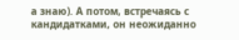а знаю). А потом, встречаясь с кандидатками, он неожиданно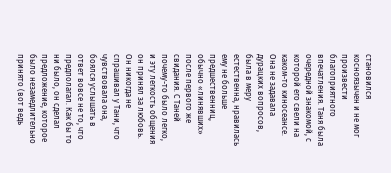становился косноязычен и не мог произвести благоприятного впечатления. Таня была очередной знакомой, с которой его свели на каком-то киносеансе. Она не задавала дурацких вопросов, была в меру естественна, нравилась ему не больше предшественниц, обычно «линявших» после первого же свидания. С Таней почему-то было легко, и эту легкость общения он принял за любовь. Он никогда не спрашивал у Тани, что чувствовала она, боялся услышать в ответ вовсе не то, что предполагал. Как бы то ни было, он сделал предложение, которое было незамедлительно принято (вот ведь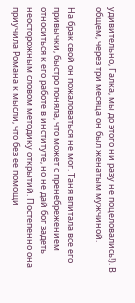удивительно, Галка, мы до этого ни разу не поцеловались!). В общем, через три месяца он был женатым мужчиной.

На брак свой он пожаловаться не мог. Таня впитала все его привычки, быстро поняла, что может с пренебрежением относиться к его работе в институте, но не дай бог задеть неосторожным словом методику открытий. Постепенно она приучила Романа к мысли, что без ее помощи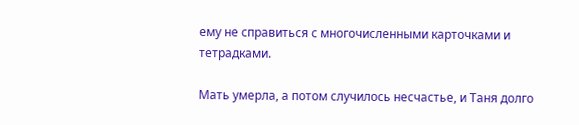ему не справиться с многочисленными карточками и тетрадками.

Мать умерла, а потом случилось несчастье, и Таня долго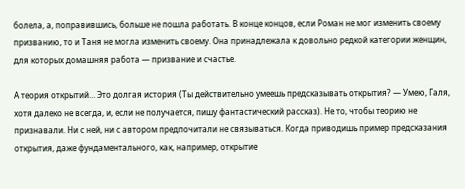болела, а, поправившись, больше не пошла работать. В конце концов, если Роман не мог изменить своему призванию, то и Таня не могла изменить своему. Она принадлежала к довольно редкой категории женщин, для которых домашняя работа — призвание и счастье.

А теория открытий… Это долгая история (Ты действительно умеешь предсказывать открытия? — Умею, Галя, хотя далеко не всегда, и, если не получается, пишу фантастический рассказ). Не то, чтобы теорию не признавали. Ни с ней, ни с автором предпочитали не связываться. Когда приводишь пример предсказания открытия, даже фундаментального, как, например, открытие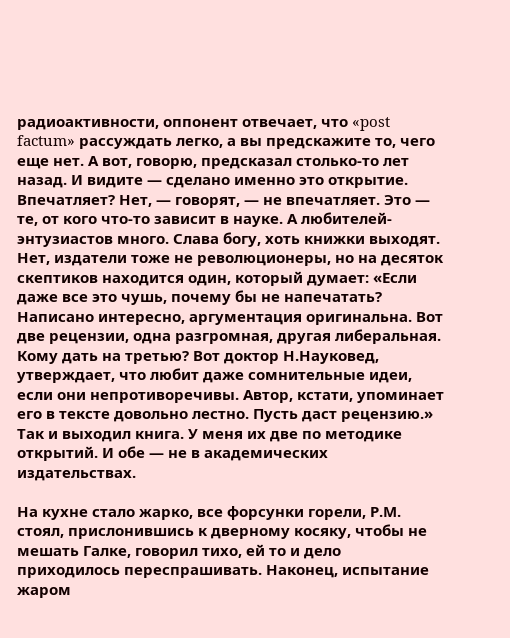радиоактивности, оппонент отвечает, что «post factum» рассуждать легко, а вы предскажите то, чего еще нет. А вот, говорю, предсказал столько-то лет назад. И видите — сделано именно это открытие. Впечатляет? Нет, — говорят, — не впечатляет. Это — те, от кого что-то зависит в науке. А любителей-энтузиастов много. Слава богу, хоть книжки выходят. Нет, издатели тоже не революционеры, но на десяток скептиков находится один, который думает: «Если даже все это чушь, почему бы не напечатать? Написано интересно, аргументация оригинальна. Вот две рецензии, одна разгромная, другая либеральная. Кому дать на третью? Вот доктор Н.Науковед, утверждает, что любит даже сомнительные идеи, если они непротиворечивы. Автор, кстати, упоминает его в тексте довольно лестно. Пусть даст рецензию.» Так и выходил книга. У меня их две по методике открытий. И обе — не в академических издательствах.

На кухне стало жарко, все форсунки горели, Р.М. стоял, прислонившись к дверному косяку, чтобы не мешать Галке, говорил тихо, ей то и дело приходилось переспрашивать. Наконец, испытание жаром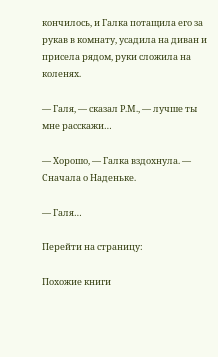кончилось, и Галка потащила его за рукав в комнату, усадила на диван и присела рядом, руки сложила на коленях.

— Галя, — сказал Р.М., — лучше ты мне расскажи…

— Хорошо, — Галка вздохнула. — Сначала о Наденьке.

— Галя…

Перейти на страницу:

Похожие книги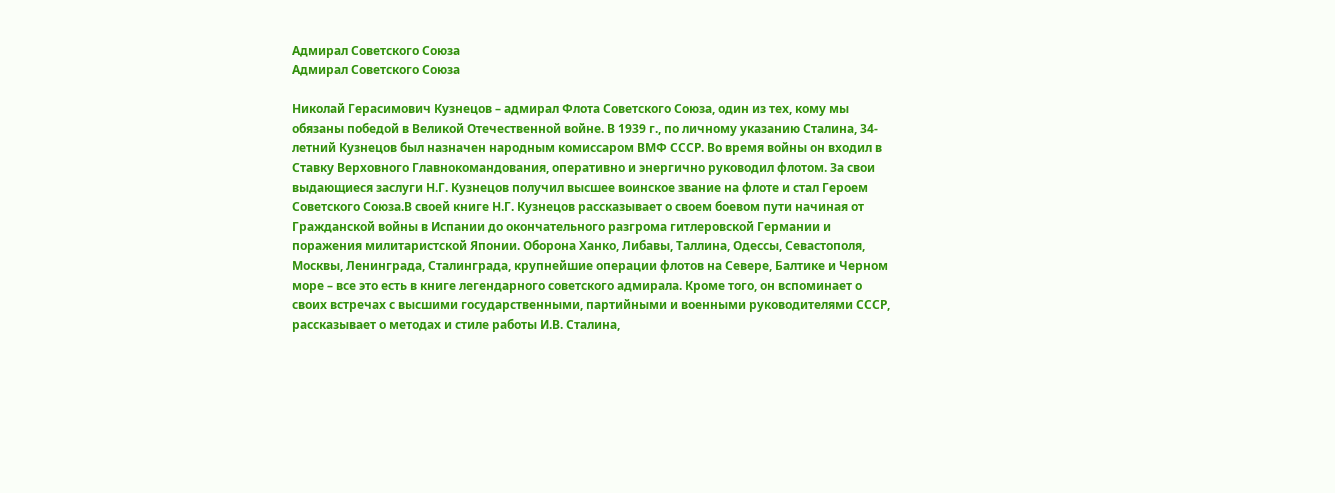Адмирал Советского Союза
Адмирал Советского Союза

Николай Герасимович Кузнецов – адмирал Флота Советского Союза, один из тех, кому мы обязаны победой в Великой Отечественной войне. В 1939 г., по личному указанию Сталина, 34-летний Кузнецов был назначен народным комиссаром ВМФ СССР. Во время войны он входил в Ставку Верховного Главнокомандования, оперативно и энергично руководил флотом. За свои выдающиеся заслуги Н.Г. Кузнецов получил высшее воинское звание на флоте и стал Героем Советского Союза.В своей книге Н.Г. Кузнецов рассказывает о своем боевом пути начиная от Гражданской войны в Испании до окончательного разгрома гитлеровской Германии и поражения милитаристской Японии. Оборона Ханко, Либавы, Таллина, Одессы, Севастополя, Москвы, Ленинграда, Сталинграда, крупнейшие операции флотов на Севере, Балтике и Черном море – все это есть в книге легендарного советского адмирала. Кроме того, он вспоминает о своих встречах с высшими государственными, партийными и военными руководителями СССР, рассказывает о методах и стиле работы И.В. Сталина,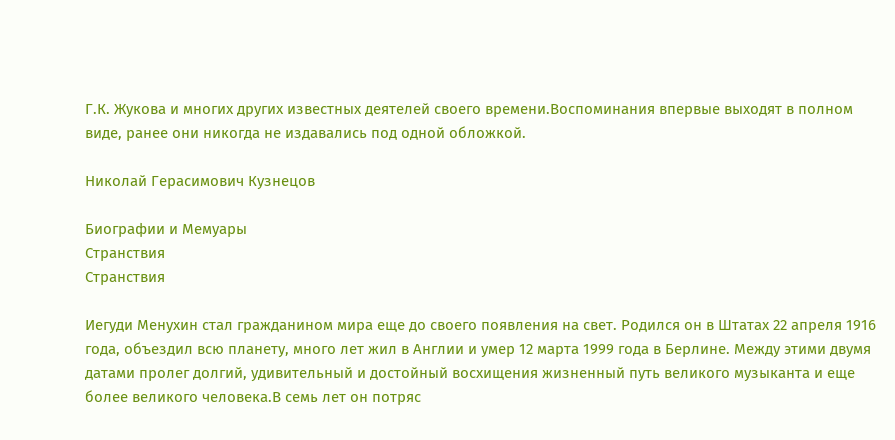Г.К. Жукова и многих других известных деятелей своего времени.Воспоминания впервые выходят в полном виде, ранее они никогда не издавались под одной обложкой.

Николай Герасимович Кузнецов

Биографии и Мемуары
Странствия
Странствия

Иегуди Менухин стал гражданином мира еще до своего появления на свет. Родился он в Штатах 22 апреля 1916 года, объездил всю планету, много лет жил в Англии и умер 12 марта 1999 года в Берлине. Между этими двумя датами пролег долгий, удивительный и достойный восхищения жизненный путь великого музыканта и еще более великого человека.В семь лет он потряс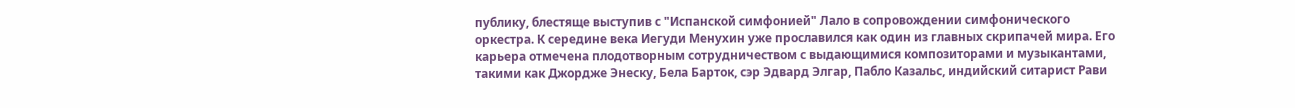публику, блестяще выступив с "Испанской симфонией" Лало в сопровождении симфонического оркестра. К середине века Иегуди Менухин уже прославился как один из главных скрипачей мира. Его карьера отмечена плодотворным сотрудничеством с выдающимися композиторами и музыкантами, такими как Джордже Энеску, Бела Барток, сэр Эдвард Элгар, Пабло Казальс, индийский ситарист Рави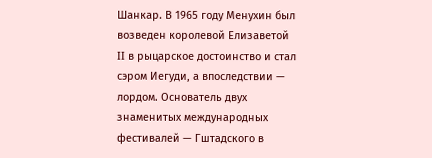Шанкар. В 1965 году Менухин был возведен королевой Елизаветой II в рыцарское достоинство и стал сэром Иегуди, а впоследствии — лордом. Основатель двух знаменитых международных фестивалей — Гштадского в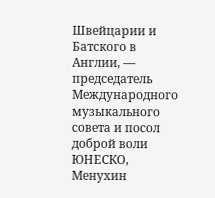Швейцарии и Батского в Англии, — председатель Международного музыкального совета и посол доброй воли ЮНЕСКО, Менухин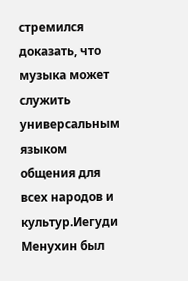стремился доказать, что музыка может служить универсальным языком общения для всех народов и культур.Иегуди Менухин был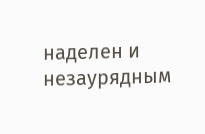наделен и незаурядным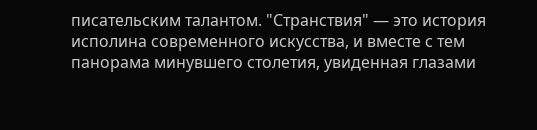писательским талантом. "Странствия" — это история исполина современного искусства, и вместе с тем панорама минувшего столетия, увиденная глазами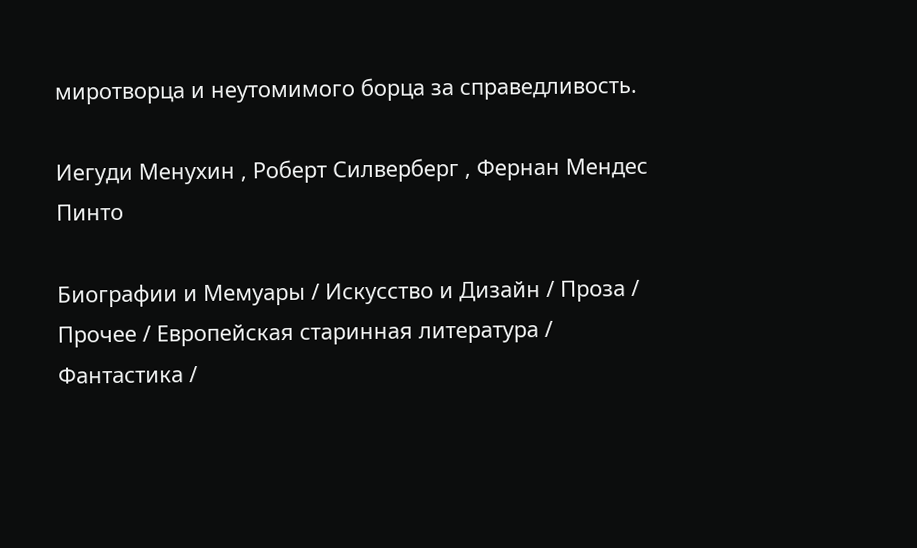миротворца и неутомимого борца за справедливость.

Иегуди Менухин , Роберт Силверберг , Фернан Мендес Пинто

Биографии и Мемуары / Искусство и Дизайн / Проза / Прочее / Европейская старинная литература / Фантастика /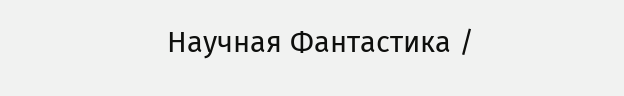Научная Фантастика /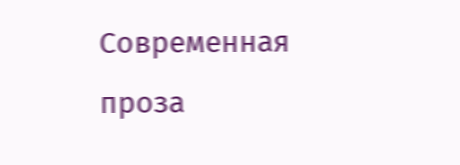Современная проза